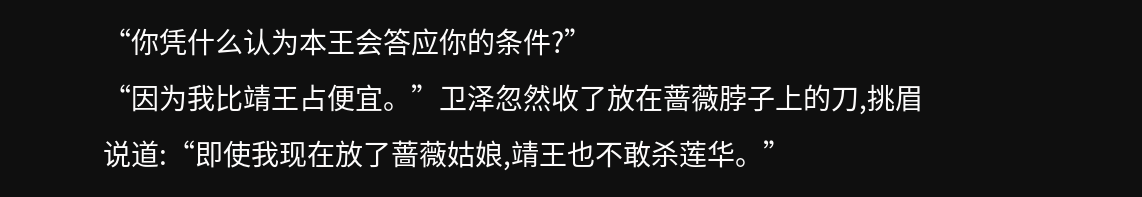“你凭什么认为本王会答应你的条件?”
“因为我比靖王占便宜。”卫泽忽然收了放在蔷薇脖子上的刀,挑眉说道:“即使我现在放了蔷薇姑娘,靖王也不敢杀莲华。”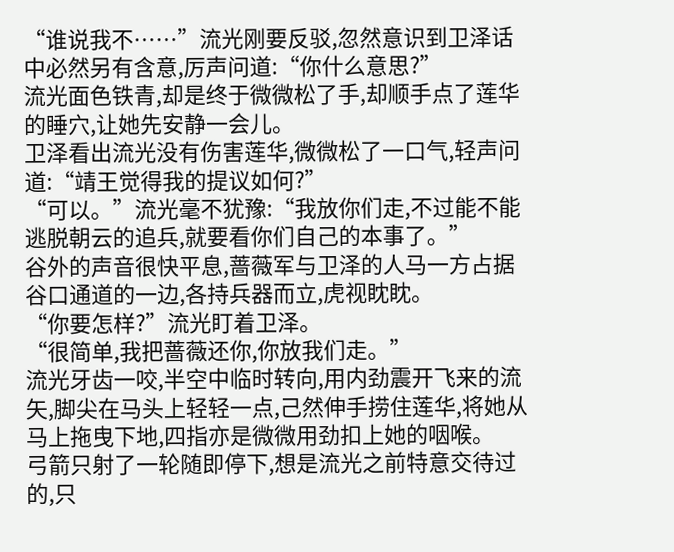“谁说我不……”流光刚要反驳,忽然意识到卫泽话中必然另有含意,厉声问道:“你什么意思?”
流光面色铁青,却是终于微微松了手,却顺手点了莲华的睡穴,让她先安静一会儿。
卫泽看出流光没有伤害莲华,微微松了一口气,轻声问道:“靖王觉得我的提议如何?”
“可以。”流光毫不犹豫:“我放你们走,不过能不能逃脱朝云的追兵,就要看你们自己的本事了。”
谷外的声音很快平息,蔷薇军与卫泽的人马一方占据谷口通道的一边,各持兵器而立,虎视眈眈。
“你要怎样?”流光盯着卫泽。
“很简单,我把蔷薇还你,你放我们走。”
流光牙齿一咬,半空中临时转向,用内劲震开飞来的流矢,脚尖在马头上轻轻一点,己然伸手捞住莲华,将她从马上拖曳下地,四指亦是微微用劲扣上她的咽喉。
弓箭只射了一轮随即停下,想是流光之前特意交待过的,只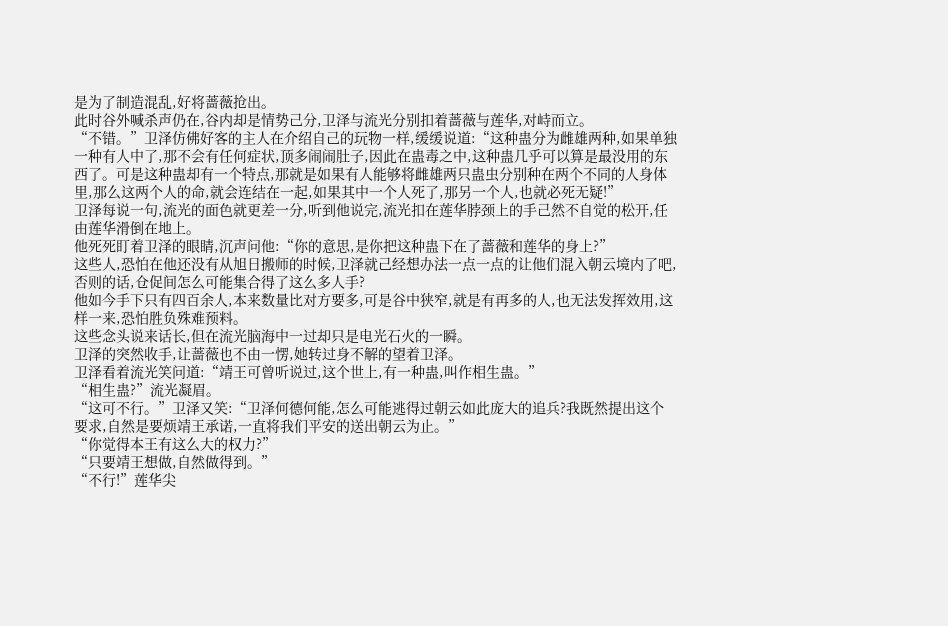是为了制造混乱,好将蔷薇抢出。
此时谷外喊杀声仍在,谷内却是情势己分,卫泽与流光分别扣着蔷薇与莲华,对峙而立。
“不错。”卫泽仿佛好客的主人在介绍自己的玩物一样,缓缓说道:“这种蛊分为雌雄两种,如果单独一种有人中了,那不会有任何症状,顶多闹闹肚子,因此在蛊毒之中,这种蛊几乎可以算是最没用的东西了。可是这种蛊却有一个特点,那就是如果有人能够将雌雄两只蛊虫分别种在两个不同的人身体里,那么这两个人的命,就会连结在一起,如果其中一个人死了,那另一个人,也就必死无疑!”
卫泽每说一句,流光的面色就更差一分,听到他说完,流光扣在莲华脖颈上的手己然不自觉的松开,任由莲华滑倒在地上。
他死死盯着卫泽的眼睛,沉声问他:“你的意思,是你把这种蛊下在了蔷薇和莲华的身上?”
这些人,恐怕在他还没有从旭日搬师的时候,卫泽就己经想办法一点一点的让他们混入朝云境内了吧,否则的话,仓促间怎么可能集合得了这么多人手?
他如今手下只有四百余人,本来数量比对方要多,可是谷中狭窄,就是有再多的人,也无法发挥效用,这样一来,恐怕胜负殊难预料。
这些念头说来话长,但在流光脑海中一过却只是电光石火的一瞬。
卫泽的突然收手,让蔷薇也不由一愣,她转过身不解的望着卫泽。
卫泽看着流光笑问道:“靖王可曾听说过,这个世上,有一种蛊,叫作相生蛊。”
“相生蛊?”流光凝眉。
“这可不行。”卫泽又笑:“卫泽何德何能,怎么可能逃得过朝云如此庞大的追兵?我既然提出这个要求,自然是要烦靖王承诺,一直将我们平安的送出朝云为止。”
“你觉得本王有这么大的权力?”
“只要靖王想做,自然做得到。”
“不行!”莲华尖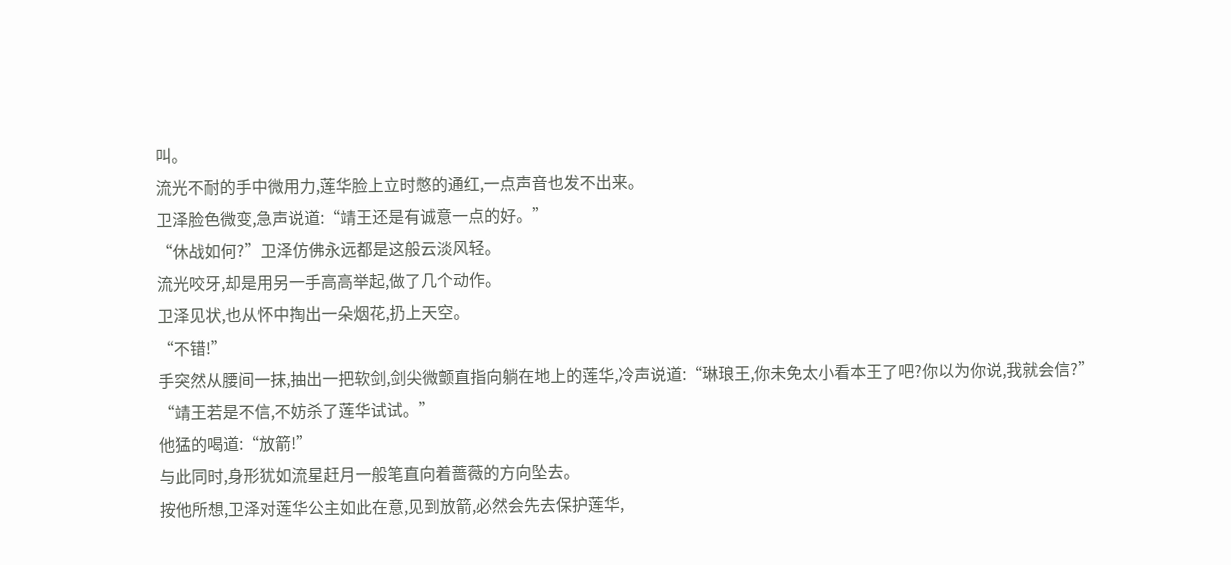叫。
流光不耐的手中微用力,莲华脸上立时憋的通红,一点声音也发不出来。
卫泽脸色微变,急声说道:“靖王还是有诚意一点的好。”
“休战如何?”卫泽仿佛永远都是这般云淡风轻。
流光咬牙,却是用另一手高高举起,做了几个动作。
卫泽见状,也从怀中掏出一朵烟花,扔上天空。
“不错!”
手突然从腰间一抹,抽出一把软剑,剑尖微颤直指向躺在地上的莲华,冷声说道:“琳琅王,你未免太小看本王了吧?你以为你说,我就会信?”
“靖王若是不信,不妨杀了莲华试试。”
他猛的喝道:“放箭!”
与此同时,身形犹如流星赶月一般笔直向着蔷薇的方向坠去。
按他所想,卫泽对莲华公主如此在意,见到放箭,必然会先去保护莲华,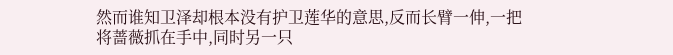然而谁知卫泽却根本没有护卫莲华的意思,反而长臂一伸,一把将蔷薇抓在手中,同时另一只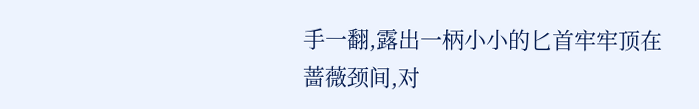手一翻,露出一柄小小的匕首牢牢顶在蔷薇颈间,对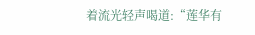着流光轻声喝道:“莲华有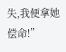失,我便拿她偿命!”